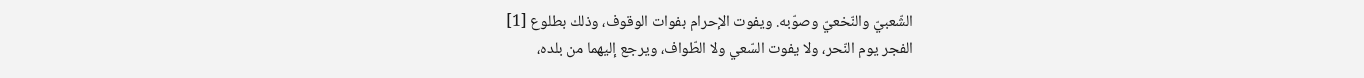الشّعبيّ والنّخعيّ وصوّبه. ويفوت الإحرام بفوات الوقوف، وذلك بطلوع [1]
الفجر يوم النّحر، ولا يفوت السّعي ولا الطّواف، ويرجع إليهما من بلده،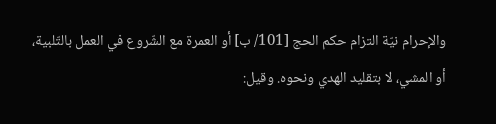والإحرام نيّة التزام حكم الحج [101/ ب] أو العمرة مع الشّروع في العمل بالتّلبية، أو المشي، لا بتقليد الهدي ونحوه. وقيل: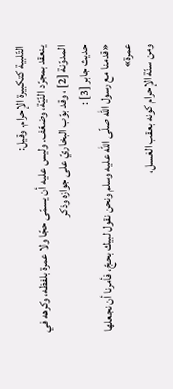التّلبية كتكبيرة الإحرام. وقيل:
ينعقد بمجرّد النّيّة، وضعّف. وليس عليه أن يسمّى حجّا ولا عمرة بلفظه، وكرهه في المدوّنة [2] ، وقد بوّب البخاريّ على جوازه وذكر
حديث جابر [3] :
«قدمنا مع رسول الله صلّى الله عليه وسلم ونحن نقول لبيك بحجّ، فأمرنا أن نجعلها عمرة»
ومن سنّة الإحرام كونه بعقب الغسل،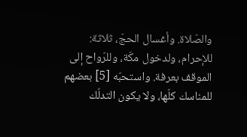والصّلاة. وأغسال الحجّ، ثلاثة:
للإحرام، ولدخول مكّة، وللرّواح إلى الموقف بعرفة. واستحبّه [5] بعضهم للمناسك كلّها، ولا يكون التدلّك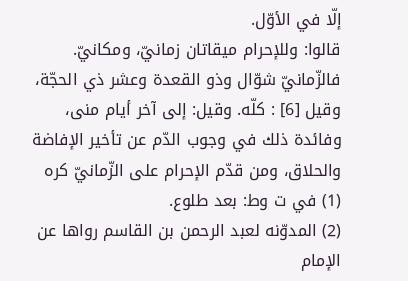إلّا في الأوّل.
قالوا: وللإحرام ميقاتان زمانيّ، ومكانيّ. فالزّمانيّ شوّال وذو القعدة وعشر ذي الحجّة، وقيل [6] : كلّه. وقيل: إلى آخر أيام منى، وفائدة ذلك في وجوب الدّم عن تأخير الإفاضة والحلاق، ومن قدّم الإحرام على الزّمانيّ كره
(1) في ت وط: بعد طلوع.
(2) المدوّنه لعبد الرحمن بن القاسم رواها عن الإمام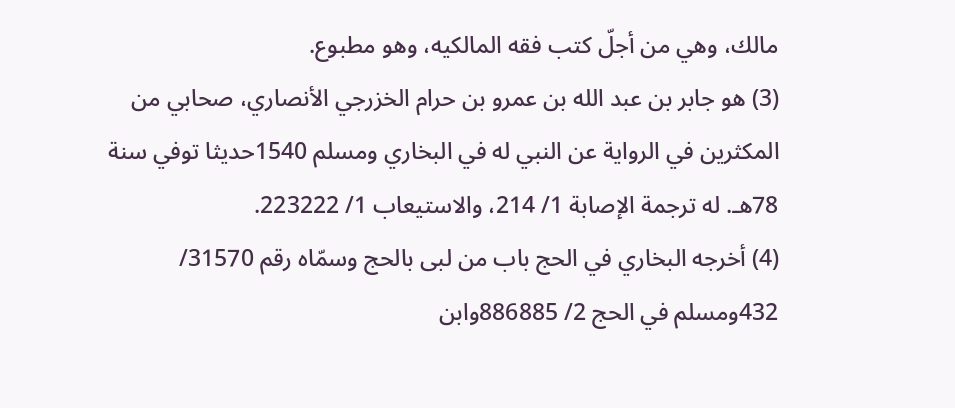مالك، وهي من أجلّ كتب فقه المالكيه، وهو مطبوع.
(3) هو جابر بن عبد الله بن عمرو بن حرام الخزرجي الأنصاري، صحابي من المكثرين في الرواية عن النبي له في البخاري ومسلم 1540حديثا توفي سنة 78هـ. له ترجمة الإصابة 1/ 214، والاستيعاب 1/ 223222.
(4) أخرجه البخاري في الحج باب من لبى بالحج وسمّاه رقم 31570/ 432ومسلم في الحج 2/ 886885وابن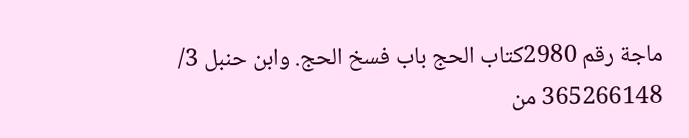ماجة رقم 2980كتاب الحج باب فسخ الحج. وابن حنبل 3/ 365266148 من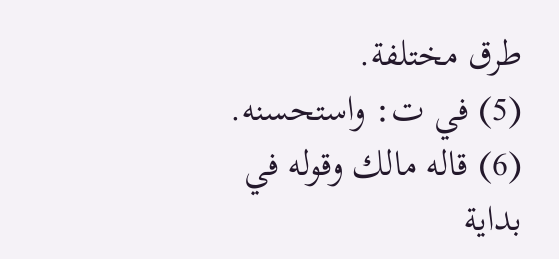طرق مختلفة.
(5) في ت: واستحسنه.
(6) قاله مالك وقوله في بداية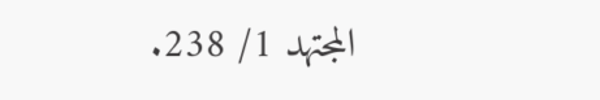المجتهد 1/ 238.